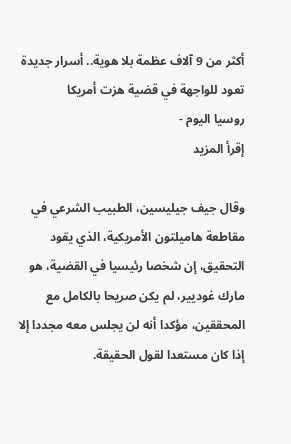أكثر من 9 آلاف عظمة بلا هوية.. أسرار جديدة تعود للواجهة في قضية هزت أمريكا
روسيا اليوم -
إقرأ المزيد

وقال جيف جيليسين، الطبيب الشرعي في مقاطعة هاميلتون الأمريكية، الذي يقود التحقيق، إن شخصا رئيسيا في القضية، هو مارك غوديير، لم يكن صريحا بالكامل مع المحققين، مؤكدا أنه لن يجلس معه مجددا إلا إذا كان مستعدا لقول الحقيقة.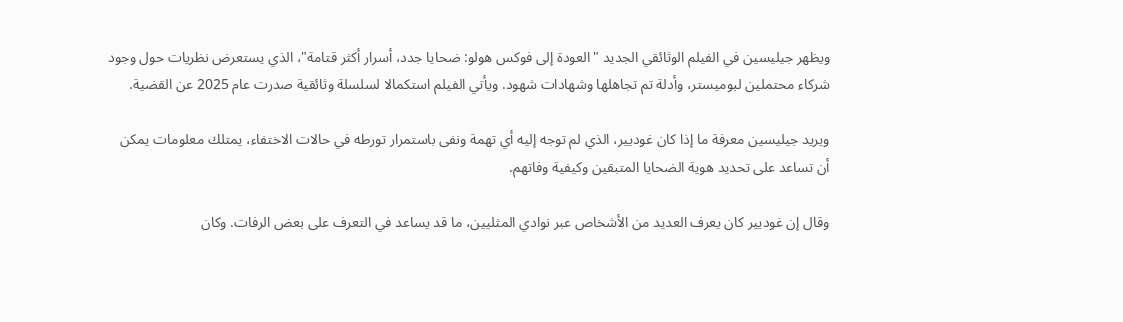ويظهر جيليسين في الفيلم الوثائقي الجديد "العودة إلى فوكس هولو: ضحايا جدد، أسرار أكثر قتامة"، الذي يستعرض نظريات حول وجود شركاء محتملين لبوميستر، وأدلة تم تجاهلها وشهادات شهود. ويأتي الفيلم استكمالا لسلسلة وثائقية صدرت عام 2025 عن القضية.

ويريد جيليسين معرفة ما إذا كان غوديير، الذي لم توجه إليه أي تهمة ونفى باستمرار تورطه في حالات الاختفاء، يمتلك معلومات يمكن أن تساعد على تحديد هوية الضحايا المتبقين وكيفية وفاتهم.

وقال إن غوديير كان يعرف العديد من الأشخاص عبر نوادي المثليين، ما قد يساعد في التعرف على بعض الرفات. وكان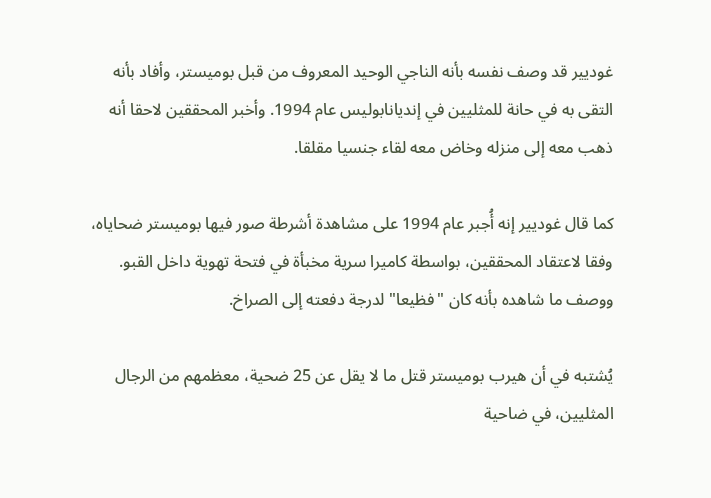غوديير قد وصف نفسه بأنه الناجي الوحيد المعروف من قبل بوميستر، وأفاد بأنه التقى به في حانة للمثليين في إنديانابوليس عام 1994. وأخبر المحققين لاحقا أنه ذهب معه إلى منزله وخاض معه لقاء جنسيا مقلقا.

كما قال غوديير إنه أُجبر عام 1994 على مشاهدة أشرطة صور فيها بوميستر ضحاياه، وفقا لاعتقاد المحققين، بواسطة كاميرا سرية مخبأة في فتحة تهوية داخل القبو. ووصف ما شاهده بأنه كان "فظيعا" لدرجة دفعته إلى الصراخ.

يُشتبه في أن هيرب بوميستر قتل ما لا يقل عن 25 ضحية، معظمهم من الرجال المثليين، في ضاحية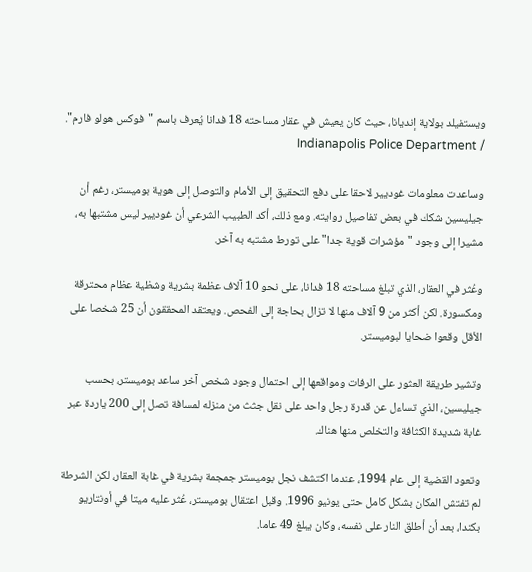ويستفيلد بولاية إنديانا، حيث كان يعيش في عقار مساحته 18 فدانا يُعرف باسم "فوكس هولو فارم". / Indianapolis Police Department

وساعدت معلومات غوديير لاحقا على دفع التحقيق إلى الأمام والتوصل إلى هوية بوميستر، رغم أن جيليسين شكك في بعض تفاصيل روايته. ومع ذلك، أكد الطبيب الشرعي أن غوديير ليس مشتبها به، مشيرا إلى وجود "مؤشرات قوية جدا" على تورط مشتبه به آخر.

وعُثر في العقار، الذي تبلغ مساحته 18 فدانا، على نحو 10 آلاف عظمة بشرية وشظية عظام محترقة ومكسورة. لكن أكثر من 9 آلاف منها لا تزال بحاجة إلى الفحص. ويعتقد المحققون أن 25 شخصا على الأقل وقعوا ضحايا لبوميستر.

وتشير طريقة العثور على الرفات ومواقعها إلى احتمال وجود شخص آخر ساعد بوميستر، بحسب جيليسين، الذي تساءل عن قدرة رجل واحد على نقل جثث من منزله لمسافة تصل إلى 200 ياردة عبر غابة شديدة الكثافة والتخلص منها هناك.

وتعود القضية إلى عام 1994، عندما اكتشف نجل بوميستر جمجمة بشرية في غابة العقار، لكن الشرطة لم تفتش المكان بشكل كامل حتى يونيو 1996. وقبل اعتقال بوميستر، عُثر عليه ميتا في أونتاريو بكندا، بعد أن أطلق النار على نفسه، وكان يبلغ 49 عاما.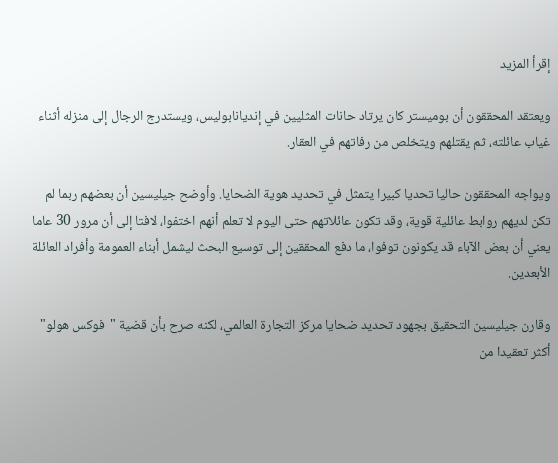إقرأ المزيد

ويعتقد المحققون أن بوميستر كان يرتاد حانات المثليين في إنديانابوليس، ويستدرج الرجال إلى منزله أثناء غياب عائلته، ثم يقتلهم ويتخلص من رفاتهم في العقار.

ويواجه المحققون حاليا تحديا كبيرا يتمثل في تحديد هوية الضحايا. وأوضح جيليسين أن بعضهم ربما لم تكن لديهم روابط عائلية قوية، وقد تكون عائلاتهم حتى اليوم لا تعلم أنهم اختفوا، لافتا إلى أن مرور 30 عاما يعني أن بعض الآباء قد يكونون توفوا، ما دفع المحققين إلى توسيع البحث ليشمل أبناء العمومة وأفراد العائلة الأبعدين.

وقارن جيليسين التحقيق بجهود تحديد ضحايا مركز التجارة العالمي، لكنه صرح بأن قضية "فوكس هولو" أكثر تعقيدا من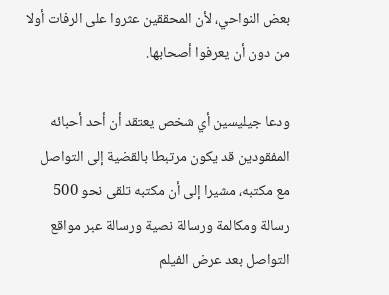بعض النواحي، لأن المحققين عثروا على الرفات أولا من دون أن يعرفوا أصحابها.

ودعا جيليسين أي شخص يعتقد أن أحد أحبائه المفقودين قد يكون مرتبطا بالقضية إلى التواصل مع مكتبه، مشيرا إلى أن مكتبه تلقى نحو 500 رسالة ومكالمة ورسالة نصية ورسالة عبر مواقع التواصل بعد عرض الفيلم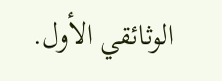الوثائقي الأول.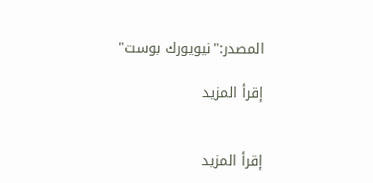المصدر:"نيويورك بوست"

إقرأ المزيد


إقرأ المزيد